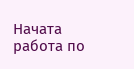Начата работа по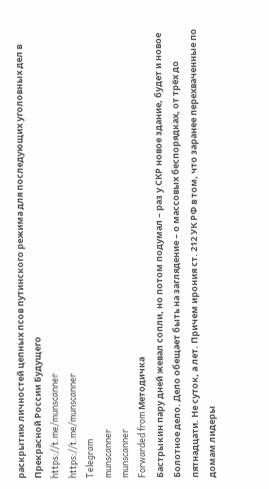раскрытию личностей цепных псов путинского режима для последующих уголовных дел в Прекрасной России Будущего
https://t.me/munscanner
https://t.me/munscanner
Telegram
munscanner
munscanner
Forwarded from Методичка
Бастрыкин пару дней жевал сопли, но потом подумал – раз у СКР новое здание, будет и новое Болотное дело. Дело обещает быть на заглядение – о массовых беспорядках, от трёх до пятнадцати. Не суток, а лет. Причем ирония ст. 212 УК РФ в том, что заранее перехваченные по домам лидеры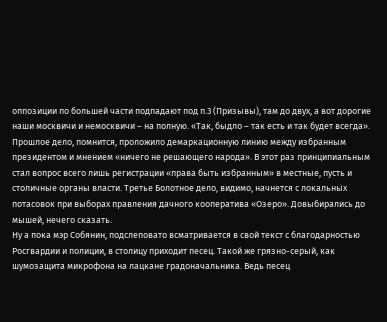оппозиции по большей части подпадают под п.3 (Призывы), там до двух, а вот дорогие наши москвичи и немосквичи – на полную. «Так, быдло – так есть и так будет всегда».
Прошлое дело, помнится, проложило демаркационную линию между избранным президентом и мнением «ничего не решающего народа». В этот раз принципиальным стал вопрос всего лишь регистрации «права быть избранным» в местные, пусть и столичные органы власти. Третье Болотное дело, видимо, начнется с локальных потасовок при выборах правления дачного кооператива «Озеро». Довыбирались до мышей, нечего сказать.
Ну а пока мэр Собянин, подслеповато всматривается в свой текст с благодарностью Росгвардии и полиции, в столицу приходит песец. Такой же грязно-серый, как шумозащита микрофона на лацкане градоначальника. Ведь песец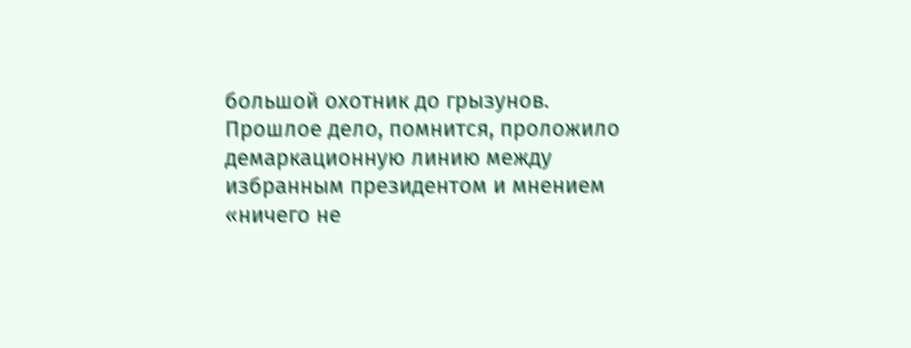большой охотник до грызунов.
Прошлое дело, помнится, проложило демаркационную линию между избранным президентом и мнением «ничего не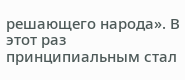решающего народа». В этот раз принципиальным стал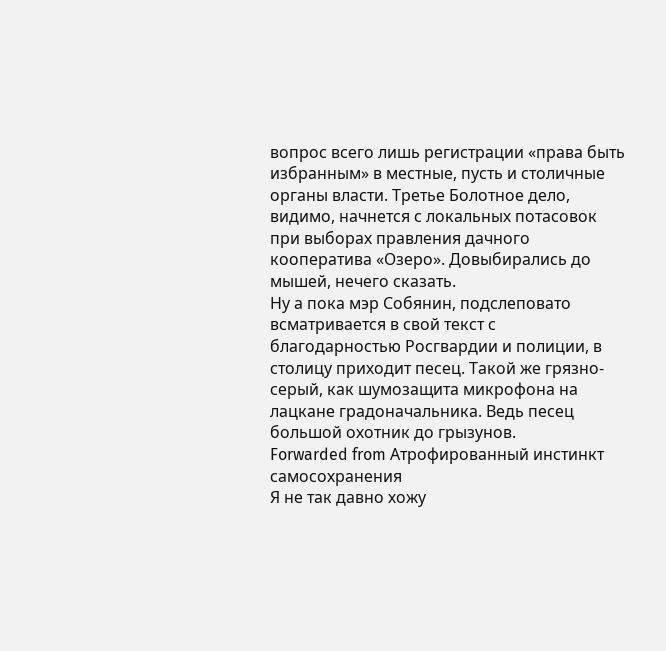вопрос всего лишь регистрации «права быть избранным» в местные, пусть и столичные органы власти. Третье Болотное дело, видимо, начнется с локальных потасовок при выборах правления дачного кооператива «Озеро». Довыбирались до мышей, нечего сказать.
Ну а пока мэр Собянин, подслеповато всматривается в свой текст с благодарностью Росгвардии и полиции, в столицу приходит песец. Такой же грязно-серый, как шумозащита микрофона на лацкане градоначальника. Ведь песец большой охотник до грызунов.
Forwarded from Атрофированный инстинкт самосохранения
Я не так давно хожу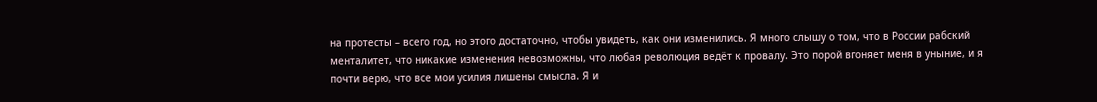на протесты – всего год, но этого достаточно, чтобы увидеть, как они изменились. Я много слышу о том, что в России рабский менталитет, что никакие изменения невозможны, что любая революция ведёт к провалу. Это порой вгоняет меня в уныние, и я почти верю, что все мои усилия лишены смысла. Я и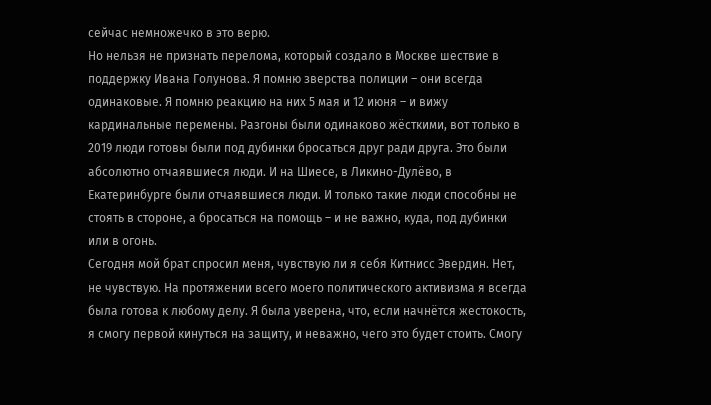сейчас немножечко в это верю.
Но нельзя не признать перелома, который создало в Москве шествие в поддержку Ивана Голунова. Я помню зверства полиции – они всегда одинаковые. Я помню реакцию на них 5 мая и 12 июня – и вижу кардинальные перемены. Разгоны были одинаково жёсткими, вот только в 2019 люди готовы были под дубинки бросаться друг ради друга. Это были абсолютно отчаявшиеся люди. И на Шиесе, в Ликино-Дулёво, в Екатеринбурге были отчаявшиеся люди. И только такие люди способны не стоять в стороне, а бросаться на помощь – и не важно, куда, под дубинки или в огонь.
Сегодня мой брат спросил меня, чувствую ли я себя Китнисс Эвердин. Нет, не чувствую. На протяжении всего моего политического активизма я всегда была готова к любому делу. Я была уверена, что, если начнётся жестокость, я смогу первой кинуться на защиту, и неважно, чего это будет стоить. Смогу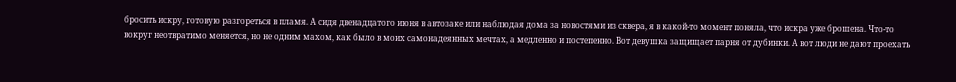бросить искру, готовую разгореться в пламя. А сидя двенадцатого июня в автозаке или наблюдая дома за новостями из сквера, я в какой-то момент поняла, что искра уже брошена. Что-то вокруг неотвратимо меняется, но не одним махом, как было в моих самонадеянных мечтах, а медленно и постепенно. Вот девушка защищает парня от дубинки. А вот люди не дают проехать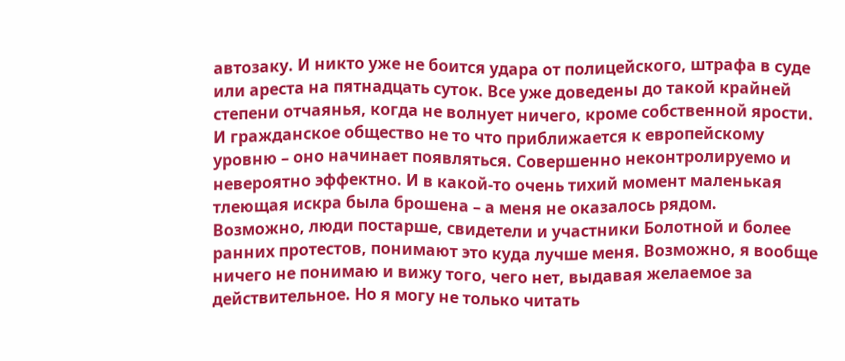автозаку. И никто уже не боится удара от полицейского, штрафа в суде или ареста на пятнадцать суток. Все уже доведены до такой крайней степени отчаянья, когда не волнует ничего, кроме собственной ярости. И гражданское общество не то что приближается к европейскому уровню – оно начинает появляться. Совершенно неконтролируемо и невероятно эффектно. И в какой-то очень тихий момент маленькая тлеющая искра была брошена – а меня не оказалось рядом.
Возможно, люди постарше, свидетели и участники Болотной и более ранних протестов, понимают это куда лучше меня. Возможно, я вообще ничего не понимаю и вижу того, чего нет, выдавая желаемое за действительное. Но я могу не только читать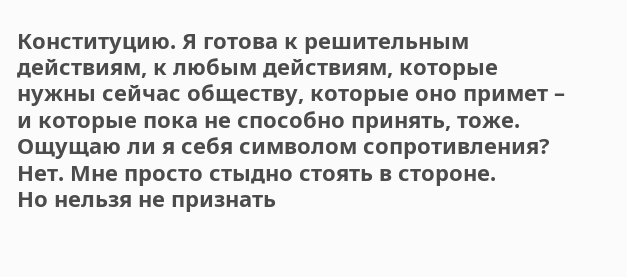Конституцию. Я готова к решительным действиям, к любым действиям, которые нужны сейчас обществу, которые оно примет – и которые пока не способно принять, тоже.
Ощущаю ли я себя символом сопротивления? Нет. Мне просто стыдно стоять в стороне.
Но нельзя не признать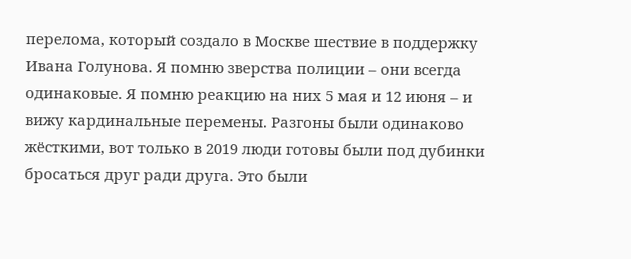перелома, который создало в Москве шествие в поддержку Ивана Голунова. Я помню зверства полиции – они всегда одинаковые. Я помню реакцию на них 5 мая и 12 июня – и вижу кардинальные перемены. Разгоны были одинаково жёсткими, вот только в 2019 люди готовы были под дубинки бросаться друг ради друга. Это были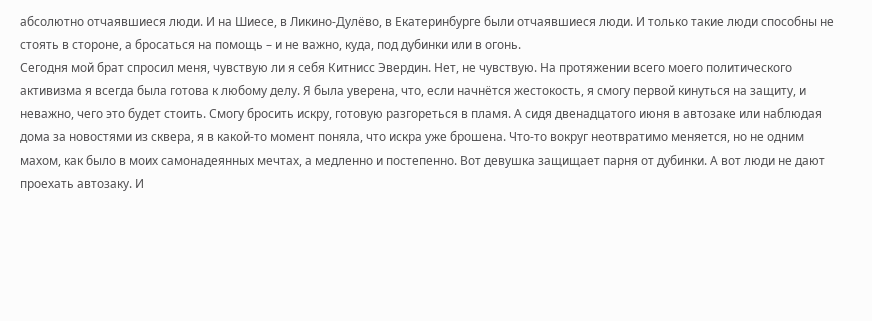абсолютно отчаявшиеся люди. И на Шиесе, в Ликино-Дулёво, в Екатеринбурге были отчаявшиеся люди. И только такие люди способны не стоять в стороне, а бросаться на помощь – и не важно, куда, под дубинки или в огонь.
Сегодня мой брат спросил меня, чувствую ли я себя Китнисс Эвердин. Нет, не чувствую. На протяжении всего моего политического активизма я всегда была готова к любому делу. Я была уверена, что, если начнётся жестокость, я смогу первой кинуться на защиту, и неважно, чего это будет стоить. Смогу бросить искру, готовую разгореться в пламя. А сидя двенадцатого июня в автозаке или наблюдая дома за новостями из сквера, я в какой-то момент поняла, что искра уже брошена. Что-то вокруг неотвратимо меняется, но не одним махом, как было в моих самонадеянных мечтах, а медленно и постепенно. Вот девушка защищает парня от дубинки. А вот люди не дают проехать автозаку. И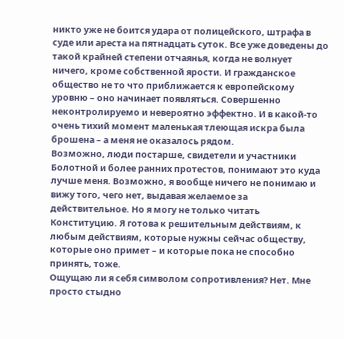никто уже не боится удара от полицейского, штрафа в суде или ареста на пятнадцать суток. Все уже доведены до такой крайней степени отчаянья, когда не волнует ничего, кроме собственной ярости. И гражданское общество не то что приближается к европейскому уровню – оно начинает появляться. Совершенно неконтролируемо и невероятно эффектно. И в какой-то очень тихий момент маленькая тлеющая искра была брошена – а меня не оказалось рядом.
Возможно, люди постарше, свидетели и участники Болотной и более ранних протестов, понимают это куда лучше меня. Возможно, я вообще ничего не понимаю и вижу того, чего нет, выдавая желаемое за действительное. Но я могу не только читать Конституцию. Я готова к решительным действиям, к любым действиям, которые нужны сейчас обществу, которые оно примет – и которые пока не способно принять, тоже.
Ощущаю ли я себя символом сопротивления? Нет. Мне просто стыдно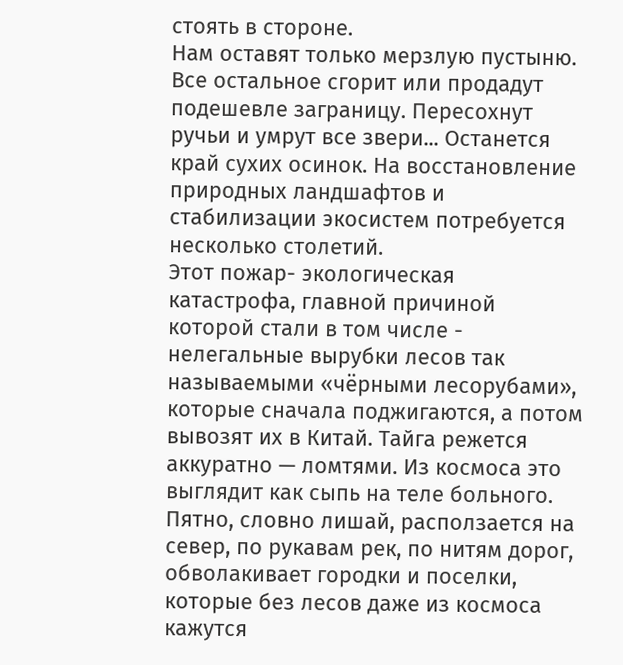стоять в стороне.
Нам оставят только мерзлую пустыню. Все остальное сгорит или продадут подешевле заграницу. Пересохнут ручьи и умрут все звери... Останется край сухих осинок. На восстановление природных ландшафтов и стабилизации экосистем потребуется несколько столетий.
Этот пожар- экологическая катастрофа, главной причиной которой стали в том числе - нелегальные вырубки лесов так называемыми «чёрными лесорубами», которые сначала поджигаются, а потом вывозят их в Китай. Тайга режется аккуратно — ломтями. Из космоса это выглядит как сыпь на теле больного. Пятно, словно лишай, расползается на север, по рукавам рек, по нитям дорог, обволакивает городки и поселки, которые без лесов даже из космоса кажутся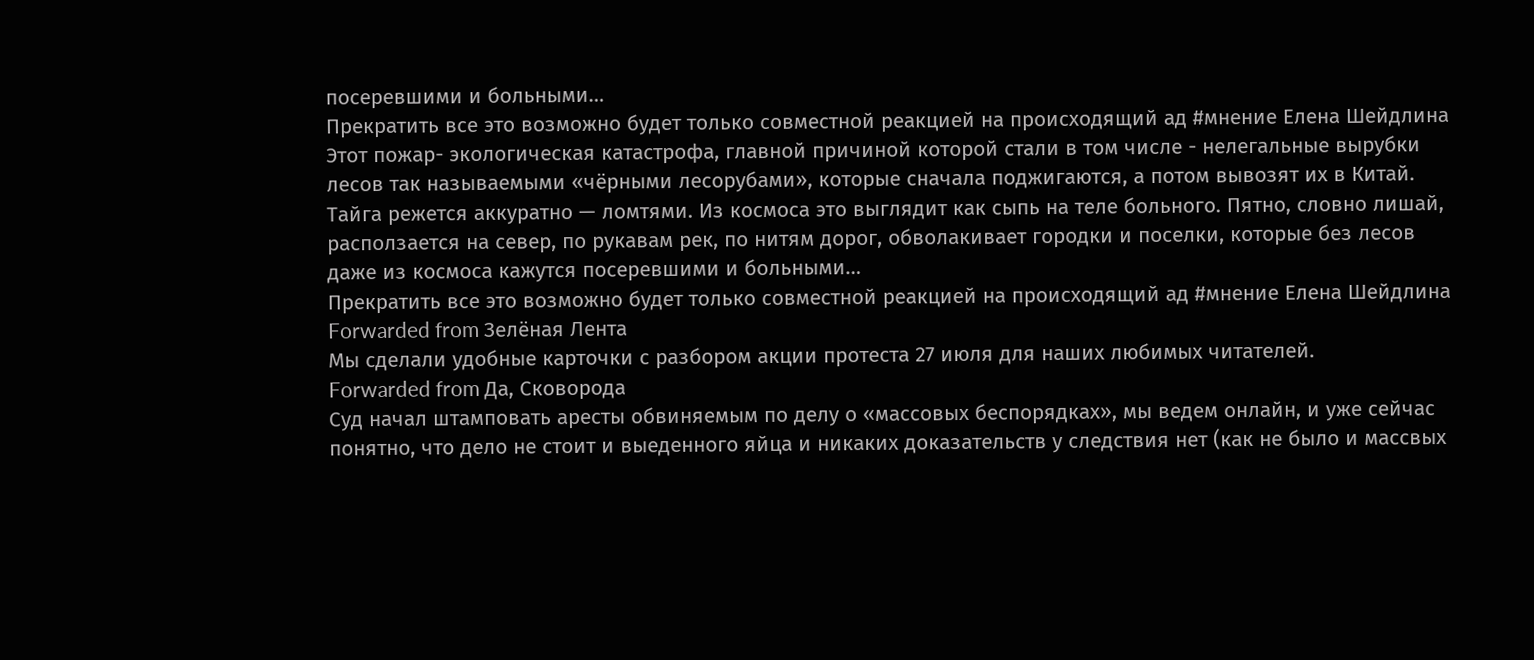посеревшими и больными…
Прекратить все это возможно будет только совместной реакцией на происходящий ад #мнение Елена Шейдлина
Этот пожар- экологическая катастрофа, главной причиной которой стали в том числе - нелегальные вырубки лесов так называемыми «чёрными лесорубами», которые сначала поджигаются, а потом вывозят их в Китай. Тайга режется аккуратно — ломтями. Из космоса это выглядит как сыпь на теле больного. Пятно, словно лишай, расползается на север, по рукавам рек, по нитям дорог, обволакивает городки и поселки, которые без лесов даже из космоса кажутся посеревшими и больными…
Прекратить все это возможно будет только совместной реакцией на происходящий ад #мнение Елена Шейдлина
Forwarded from Зелёная Лента
Мы сделали удобные карточки с разбором акции протеста 27 июля для наших любимых читателей.
Forwarded from Да, Сковорода
Суд начал штамповать аресты обвиняемым по делу о «массовых беспорядках», мы ведем онлайн, и уже сейчас понятно, что дело не стоит и выеденного яйца и никаких доказательств у следствия нет (как не было и массвых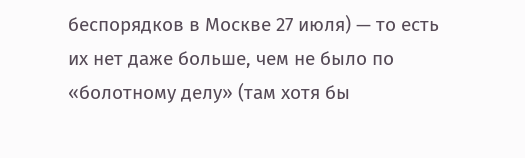беспорядков в Москве 27 июля) — то есть их нет даже больше, чем не было по «болотному делу» (там хотя бы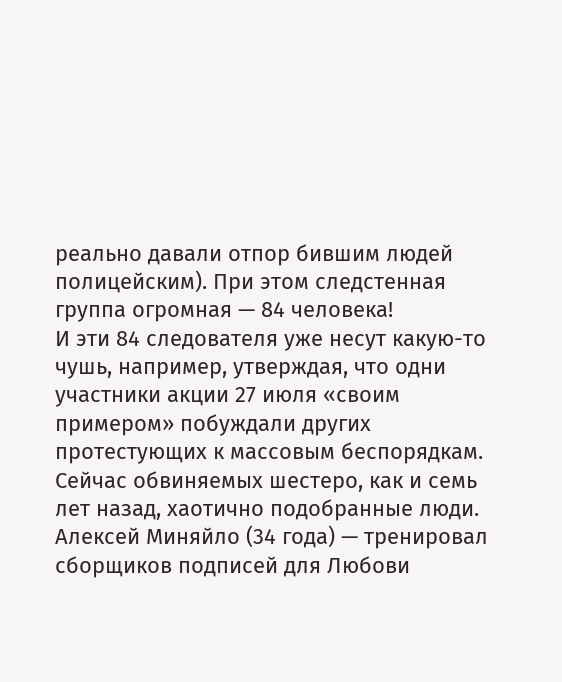реально давали отпор бившим людей полицейским). При этом следстенная группа огромная — 84 человека!
И эти 84 следователя уже несут какую-то чушь, например, утверждая, что одни участники акции 27 июля «своим примером» побуждали других протестующих к массовым беспорядкам.
Сейчас обвиняемых шестеро, как и семь лет назад, хаотично подобранные люди. Алексей Миняйло (34 года) — тренировал сборщиков подписей для Любови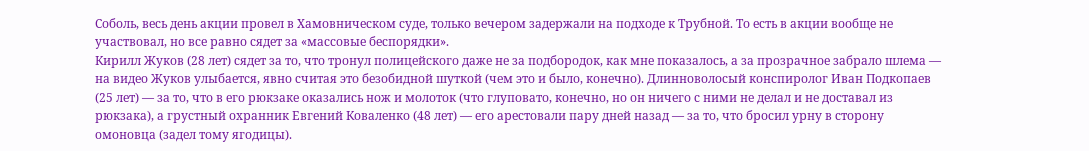Соболь, весь день акции провел в Хамовническом суде, только вечером задержали на подходе к Трубной. То есть в акции вообще не участвовал, но все равно сядет за «массовые беспорядки».
Кирилл Жуков (28 лет) сядет за то, что тронул полицейского даже не за подбородок, как мне показалось, а за прозрачное забрало шлема — на видео Жуков улыбается, явно считая это безобидной шуткой (чем это и было, конечно). Длинноволосый конспиролог Иван Подкопаев (25 лет) — за то, что в его рюкзаке оказались нож и молоток (что глуповато, конечно, но он ничего с ними не делал и не доставал из рюкзака), а грустный охранник Евгений Коваленко (48 лет) — его арестовали пару дней назад — за то, что бросил урну в сторону омоновца (задел тому ягодицы).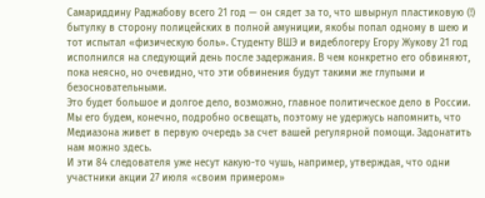Самариддину Раджабову всего 21 год — он сядет за то, что швырнул пластиковую (!) бытулку в сторону полицейских в полной амуниции, якобы попал одному в шею и тот испытал «физическую боль». Студенту ВШЭ и видеблогеру Егору Жукову 21 год исполнился на следующий день после задержания. В чем конкретно его обвиняют, пока неясно, но очевидно, что эти обвинения будут такими же глупыми и безосновательными.
Это будет большое и долгое дело, возможно, главное политическое дело в России. Мы его будем, конечно, подробно освещать, поэтому не удержусь напомнить, что Медиазона живет в первую очередь за счет вашей регулярной помощи. Задонатить нам можно здесь.
И эти 84 следователя уже несут какую-то чушь, например, утверждая, что одни участники акции 27 июля «своим примером»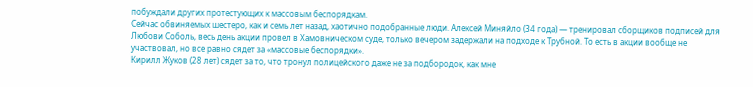побуждали других протестующих к массовым беспорядкам.
Сейчас обвиняемых шестеро, как и семь лет назад, хаотично подобранные люди. Алексей Миняйло (34 года) — тренировал сборщиков подписей для Любови Соболь, весь день акции провел в Хамовническом суде, только вечером задержали на подходе к Трубной. То есть в акции вообще не участвовал, но все равно сядет за «массовые беспорядки».
Кирилл Жуков (28 лет) сядет за то, что тронул полицейского даже не за подбородок, как мне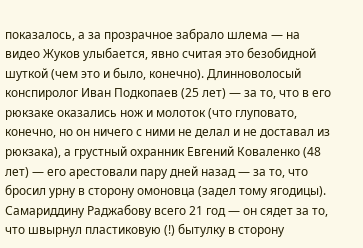показалось, а за прозрачное забрало шлема — на видео Жуков улыбается, явно считая это безобидной шуткой (чем это и было, конечно). Длинноволосый конспиролог Иван Подкопаев (25 лет) — за то, что в его рюкзаке оказались нож и молоток (что глуповато, конечно, но он ничего с ними не делал и не доставал из рюкзака), а грустный охранник Евгений Коваленко (48 лет) — его арестовали пару дней назад — за то, что бросил урну в сторону омоновца (задел тому ягодицы).
Самариддину Раджабову всего 21 год — он сядет за то, что швырнул пластиковую (!) бытулку в сторону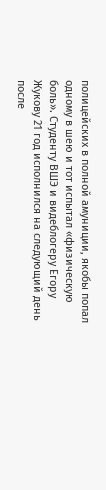полицейских в полной амуниции, якобы попал одному в шею и тот испытал «физическую боль». Студенту ВШЭ и видеблогеру Егору Жукову 21 год исполнился на следующий день после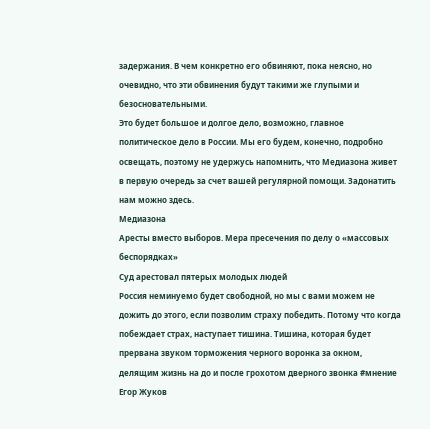задержания. В чем конкретно его обвиняют, пока неясно, но очевидно, что эти обвинения будут такими же глупыми и безосновательными.
Это будет большое и долгое дело, возможно, главное политическое дело в России. Мы его будем, конечно, подробно освещать, поэтому не удержусь напомнить, что Медиазона живет в первую очередь за счет вашей регулярной помощи. Задонатить нам можно здесь.
Медиазона
Аресты вместо выборов. Мера пресечения по делу о «массовых беспорядках»
Суд арестовал пятерых молодых людей
Россия неминуемо будет свободной, но мы с вами можем не дожить до этого, если позволим страху победить. Потому что когда побеждает страх, наступает тишина. Тишина, которая будет прервана звуком торможения черного воронка за окном, делящим жизнь на до и после грохотом дверного звонка #мнение Егор Жуков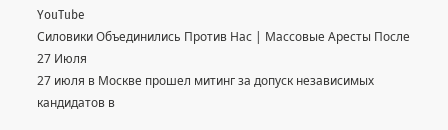YouTube
Силовики Объединились Против Нас | Массовые Аресты После 27 Июля
27 июля в Москве прошел митинг за допуск независимых кандидатов в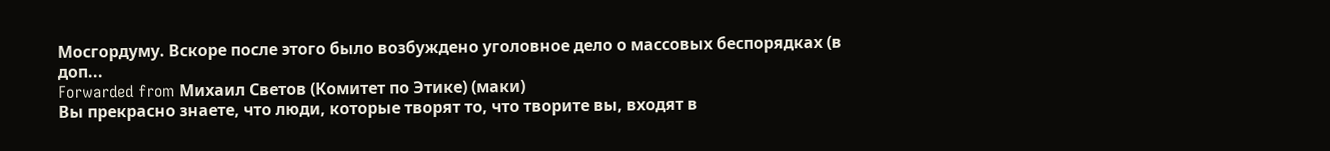Мосгордуму. Вскоре после этого было возбуждено уголовное дело о массовых беспорядках (в доп...
Forwarded from Михаил Светов (Комитет по Этике) (маки)
Вы прекрасно знаете, что люди, которые творят то, что творите вы, входят в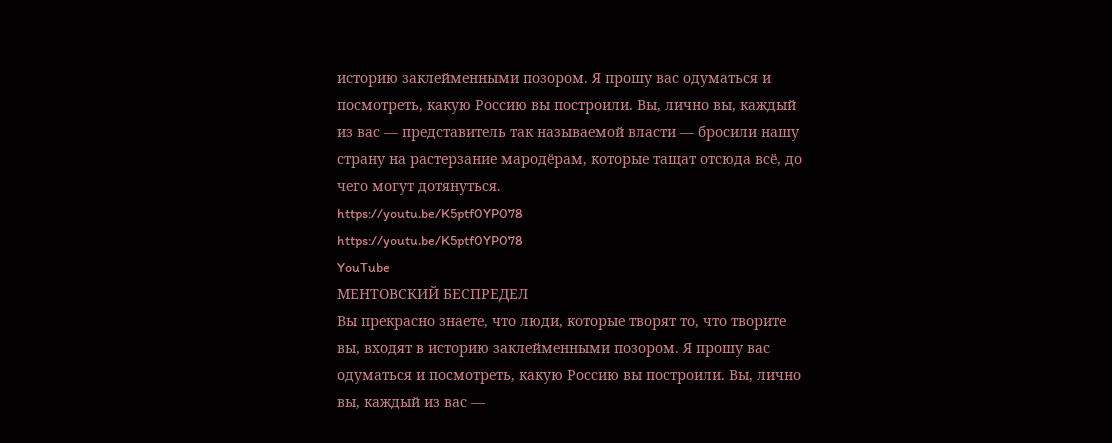историю заклейменными позором. Я прошу вас одуматься и посмотреть, какую Россию вы построили. Вы, лично вы, каждый из вас — представитель так называемой власти — бросили нашу страну на растерзание мародёрам, которые тащат отсюда всё, до чего могут дотянуться.
https://youtu.be/K5ptf0YP078
https://youtu.be/K5ptf0YP078
YouTube
МЕНТОВСКИЙ БЕСПРЕДЕЛ
Вы прекрасно знаете, что люди, которые творят то, что творите вы, входят в историю заклейменными позором. Я прошу вас одуматься и посмотреть, какую Россию вы построили. Вы, лично вы, каждый из вас —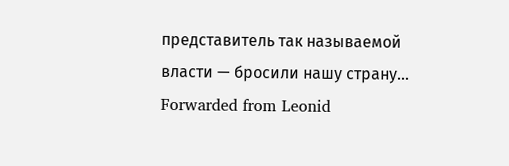представитель так называемой власти — бросили нашу страну…
Forwarded from Leonid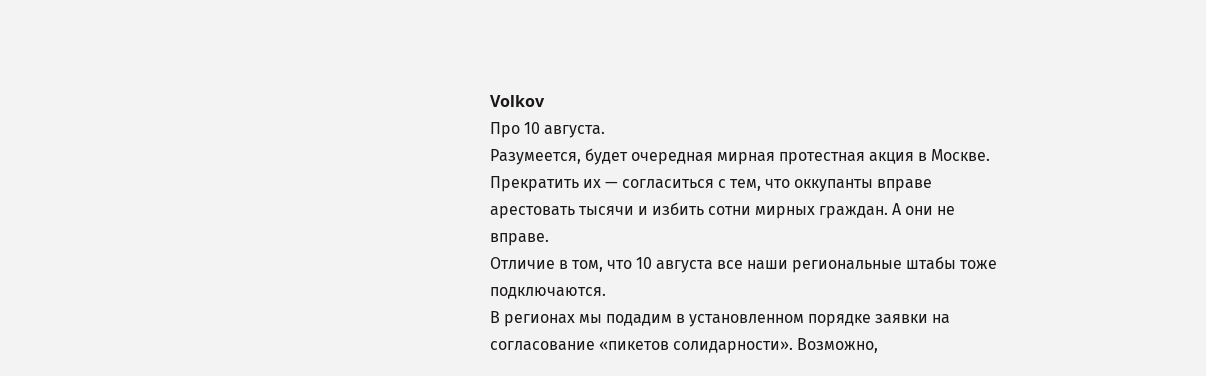Volkov
Про 10 августа.
Разумеется, будет очередная мирная протестная акция в Москве. Прекратить их — согласиться с тем, что оккупанты вправе арестовать тысячи и избить сотни мирных граждан. А они не вправе.
Отличие в том, что 10 августа все наши региональные штабы тоже подключаются.
В регионах мы подадим в установленном порядке заявки на согласование «пикетов солидарности». Возможно,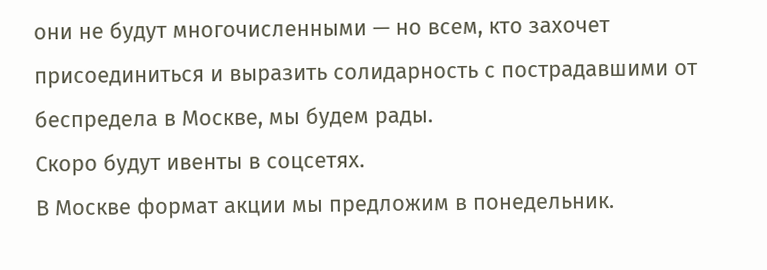они не будут многочисленными — но всем, кто захочет присоединиться и выразить солидарность с пострадавшими от беспредела в Москве, мы будем рады.
Скоро будут ивенты в соцсетях.
В Москве формат акции мы предложим в понедельник.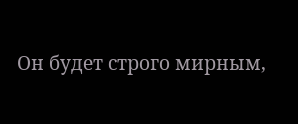Он будет строго мирным,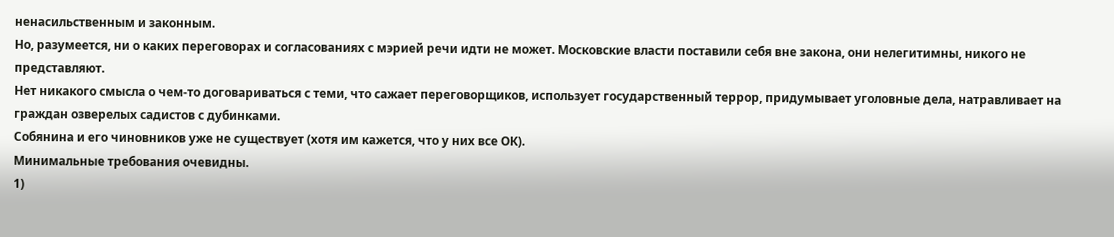ненасильственным и законным.
Но, разумеется, ни о каких переговорах и согласованиях с мэрией речи идти не может. Московские власти поставили себя вне закона, они нелегитимны, никого не представляют.
Нет никакого смысла о чем-то договариваться с теми, что сажает переговорщиков, использует государственный террор, придумывает уголовные дела, натравливает на граждан озверелых садистов с дубинками.
Собянина и его чиновников уже не существует (хотя им кажется, что у них все ОК).
Минимальные требования очевидны.
1)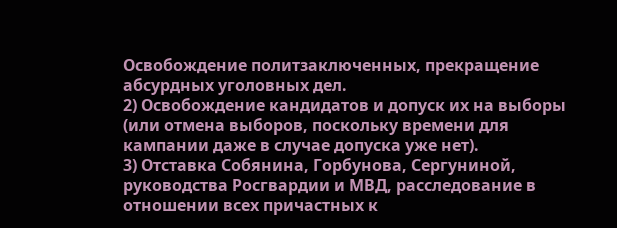Освобождение политзаключенных, прекращение абсурдных уголовных дел.
2) Освобождение кандидатов и допуск их на выборы (или отмена выборов, поскольку времени для кампании даже в случае допуска уже нет).
3) Отставка Собянина, Горбунова, Сергуниной, руководства Росгвардии и МВД, расследование в отношении всех причастных к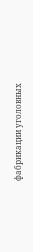фабрикации уголовных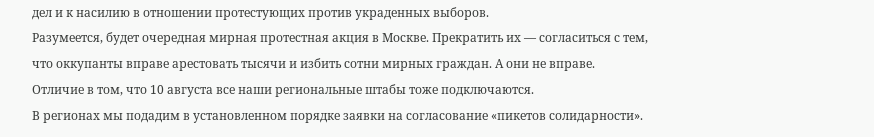дел и к насилию в отношении протестующих против украденных выборов.
Разумеется, будет очередная мирная протестная акция в Москве. Прекратить их — согласиться с тем, что оккупанты вправе арестовать тысячи и избить сотни мирных граждан. А они не вправе.
Отличие в том, что 10 августа все наши региональные штабы тоже подключаются.
В регионах мы подадим в установленном порядке заявки на согласование «пикетов солидарности».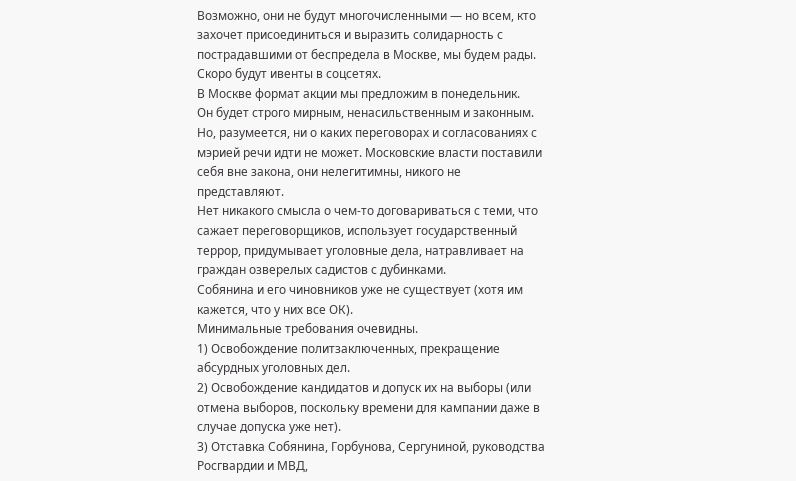Возможно, они не будут многочисленными — но всем, кто захочет присоединиться и выразить солидарность с пострадавшими от беспредела в Москве, мы будем рады.
Скоро будут ивенты в соцсетях.
В Москве формат акции мы предложим в понедельник.
Он будет строго мирным, ненасильственным и законным.
Но, разумеется, ни о каких переговорах и согласованиях с мэрией речи идти не может. Московские власти поставили себя вне закона, они нелегитимны, никого не представляют.
Нет никакого смысла о чем-то договариваться с теми, что сажает переговорщиков, использует государственный террор, придумывает уголовные дела, натравливает на граждан озверелых садистов с дубинками.
Собянина и его чиновников уже не существует (хотя им кажется, что у них все ОК).
Минимальные требования очевидны.
1) Освобождение политзаключенных, прекращение абсурдных уголовных дел.
2) Освобождение кандидатов и допуск их на выборы (или отмена выборов, поскольку времени для кампании даже в случае допуска уже нет).
3) Отставка Собянина, Горбунова, Сергуниной, руководства Росгвардии и МВД,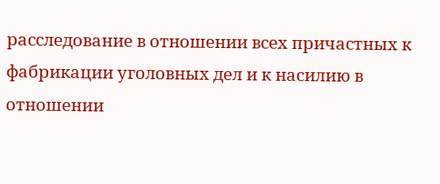расследование в отношении всех причастных к фабрикации уголовных дел и к насилию в отношении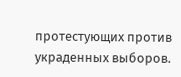протестующих против украденных выборов.